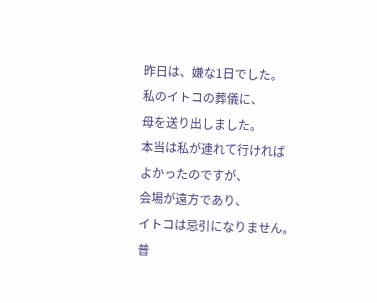昨日は、嫌な1日でした。
私のイトコの葬儀に、
母を送り出しました。
本当は私が連れて行ければ
よかったのですが、
会場が遠方であり、
イトコは忌引になりません。
普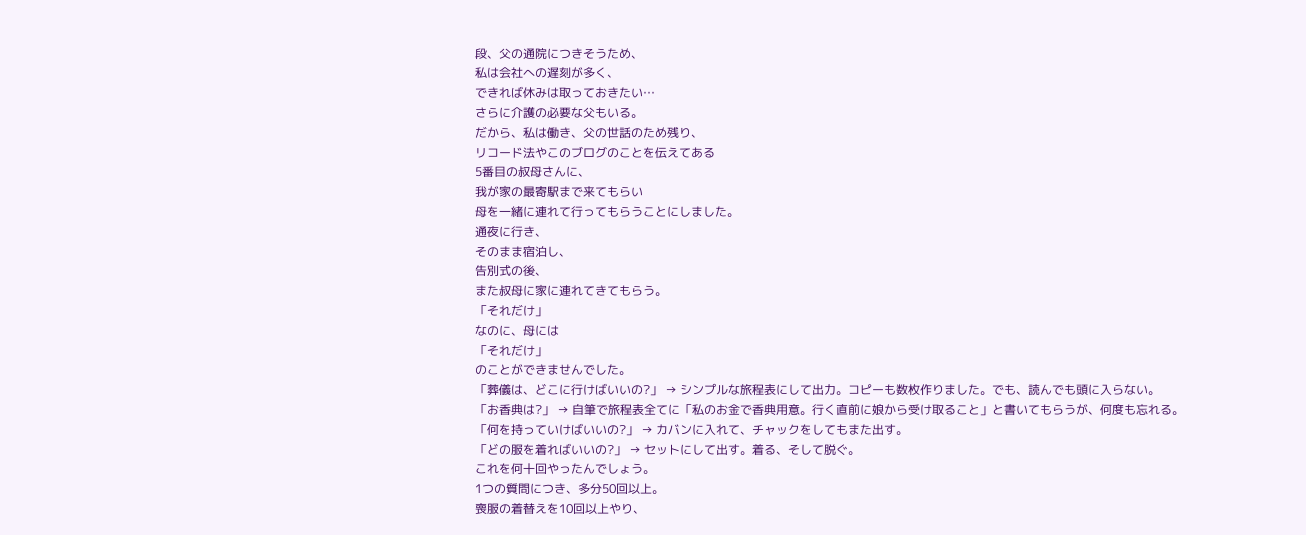段、父の通院につきそうため、
私は会社への遅刻が多く、
できれば休みは取っておきたい…
さらに介護の必要な父もいる。
だから、私は働き、父の世話のため残り、
リコード法やこのブログのことを伝えてある
5番目の叔母さんに、
我が家の最寄駅まで来てもらい
母を一緒に連れて行ってもらうことにしました。
通夜に行き、
そのまま宿泊し、
告別式の後、
また叔母に家に連れてきてもらう。
「それだけ」
なのに、母には
「それだけ」
のことができませんでした。
「葬儀は、どこに行けばいいの?」 → シンプルな旅程表にして出力。コピーも数枚作りました。でも、読んでも頭に入らない。
「お香典は?」 → 自筆で旅程表全てに「私のお金で香典用意。行く直前に娘から受け取ること」と書いてもらうが、何度も忘れる。
「何を持っていけばいいの?」 → カバンに入れて、チャックをしてもまた出す。
「どの服を着ればいいの?」 → セットにして出す。着る、そして脱ぐ。
これを何十回やったんでしょう。
1つの質問につき、多分50回以上。
喪服の着替えを10回以上やり、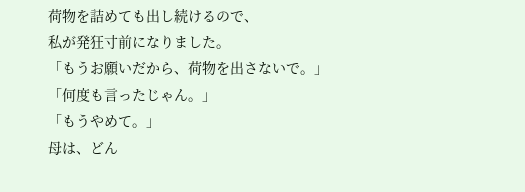荷物を詰めても出し続けるので、
私が発狂寸前になりました。
「もうお願いだから、荷物を出さないで。」
「何度も言ったじゃん。」
「もうやめて。」
母は、どん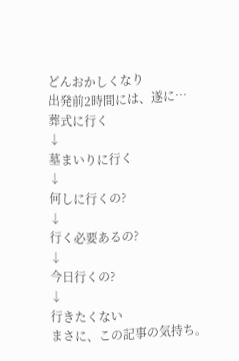どんおかしくなり
出発前2時間には、遂に…
葬式に行く
↓
墓まいりに行く
↓
何しに行くの?
↓
行く必要あるの?
↓
今日行くの?
↓
行きたくない
まさに、この記事の気持ち。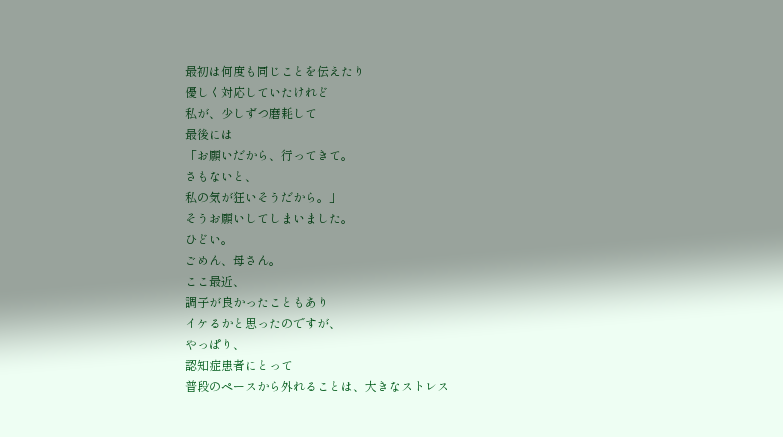最初は何度も同じことを伝えたり
優しく対応していたけれど
私が、少しずつ磨耗して
最後には
「お願いだから、行ってきて。
さもないと、
私の気が狂いそうだから。」
そうお願いしてしまいました。
ひどい。
ごめん、母さん。
ここ最近、
調子が良かったこともあり
イケるかと思ったのですが、
やっぱり、
認知症患者にとって
普段のペースから外れることは、大きなストレス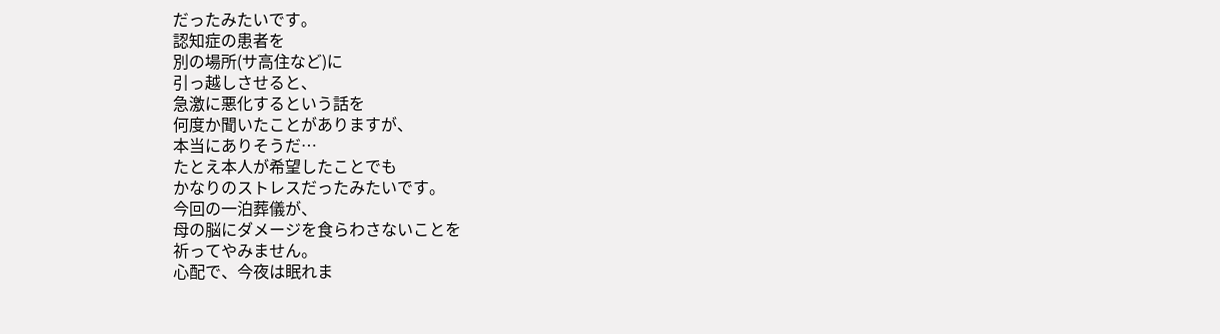だったみたいです。
認知症の患者を
別の場所(サ高住など)に
引っ越しさせると、
急激に悪化するという話を
何度か聞いたことがありますが、
本当にありそうだ…
たとえ本人が希望したことでも
かなりのストレスだったみたいです。
今回の一泊葬儀が、
母の脳にダメージを食らわさないことを
祈ってやみません。
心配で、今夜は眠れま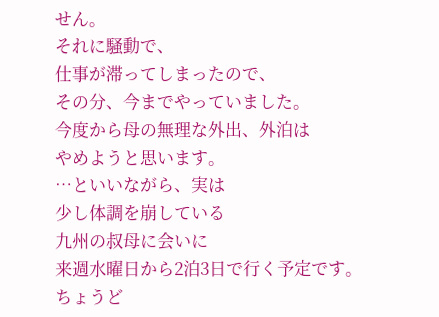せん。
それに騒動で、
仕事が滞ってしまったので、
その分、今までやっていました。
今度から母の無理な外出、外泊は
やめようと思います。
…といいながら、実は
少し体調を崩している
九州の叔母に会いに
来週水曜日から2泊3日で行く予定です。
ちょうど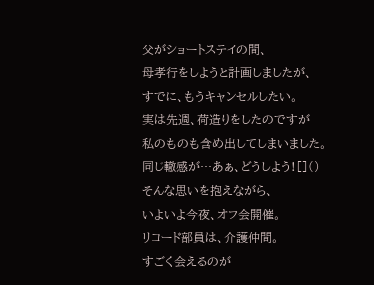父がショートステイの間、
母孝行をしようと計画しましたが、
すでに、もうキャンセルしたい。
実は先週、荷造りをしたのですが
私のものも含め出してしまいました。
同じ轍感が…あぁ、どうしよう![]()
そんな思いを抱えながら、
いよいよ今夜、オフ会開催。
リコード部員は、介護仲間。
すごく会えるのが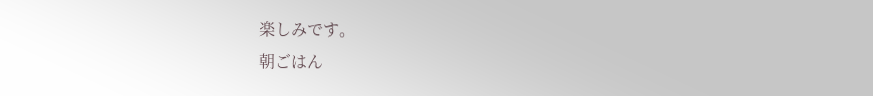楽しみです。
朝ごはん